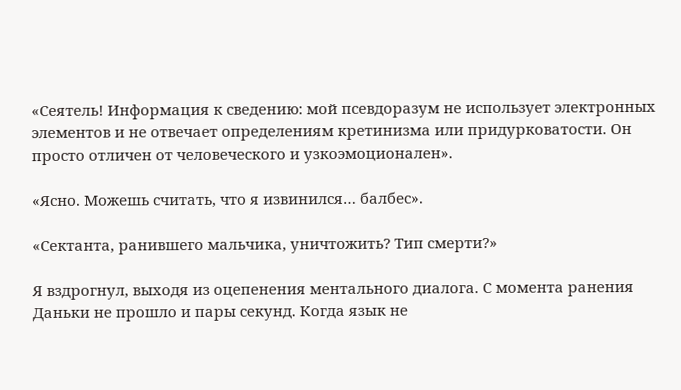«Сеятель! Информация к сведению: мой псевдоразум не использует электронных элементов и не отвечает определениям кретинизма или придурковатости. Он просто отличен от человеческого и узкоэмоционален».

«Ясно. Можешь считать, что я извинился… балбес».

«Сектанта, ранившего мальчика, уничтожить? Тип смерти?»

Я вздрогнул, выходя из оцепенения ментального диалога. С момента ранения Даньки не прошло и пары секунд. Когда язык не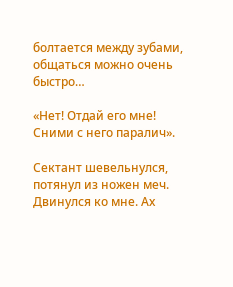болтается между зубами, общаться можно очень быстро…

«Нет! Отдай его мне! Сними с него паралич».

Сектант шевельнулся, потянул из ножен меч. Двинулся ко мне. Ах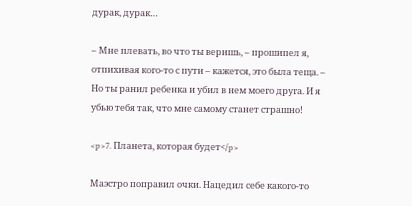дурак, дурак…

– Мне плевать, во что ты веришь, – прошипел я, отпихивая кого-то с пути – кажется, это была теща. – Но ты ранил ребенка и убил в нем моего друга. И я убью тебя так, что мне самому станет страшно!

<p>7. Планета, которая будет</p>

Маэстро поправил очки. Нацедил себе какого-то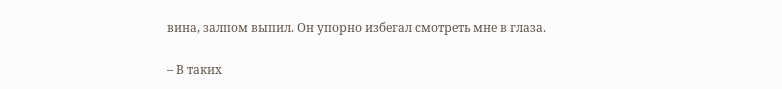вина, залпом выпил. Он упорно избегал смотреть мне в глаза.

– В таких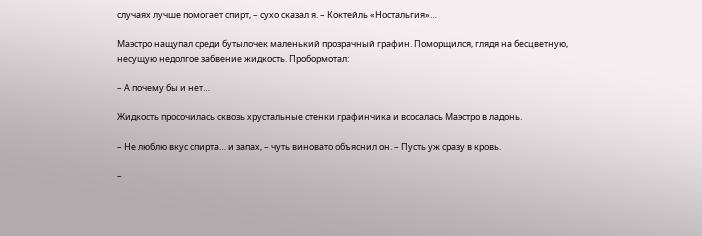случаях лучше помогает спирт, – сухо сказал я. – Коктейль «Ностальгия»…

Маэстро нащупал среди бутылочек маленький прозрачный графин. Поморщился, глядя на бесцветную, несущую недолгое забвение жидкость. Пробормотал:

– А почему бы и нет…

Жидкость просочилась сквозь хрустальные стенки графинчика и всосалась Маэстро в ладонь.

– Не люблю вкус спирта… и запах, – чуть виновато объяснил он. – Пусть уж сразу в кровь.

–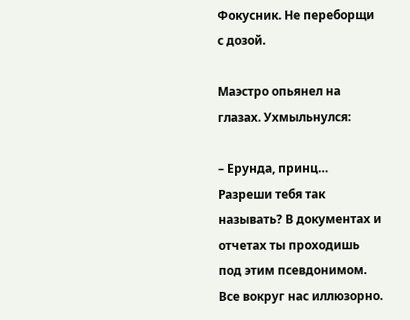Фокусник. Не переборщи с дозой.

Маэстро опьянел на глазах. Ухмыльнулся:

– Ерунда, принц… Разреши тебя так называть? В документах и отчетах ты проходишь под этим псевдонимом. Все вокруг нас иллюзорно.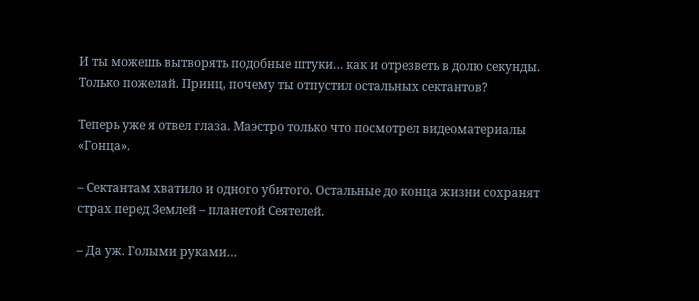И ты можешь вытворять подобные штуки… как и отрезветь в долю секунды. Только пожелай. Принц, почему ты отпустил остальных сектантов?

Теперь уже я отвел глаза. Маэстро только что посмотрел видеоматериалы «Гонца».

– Сектантам хватило и одного убитого. Остальные до конца жизни сохранят страх перед Землей – планетой Сеятелей.

– Да уж. Голыми руками…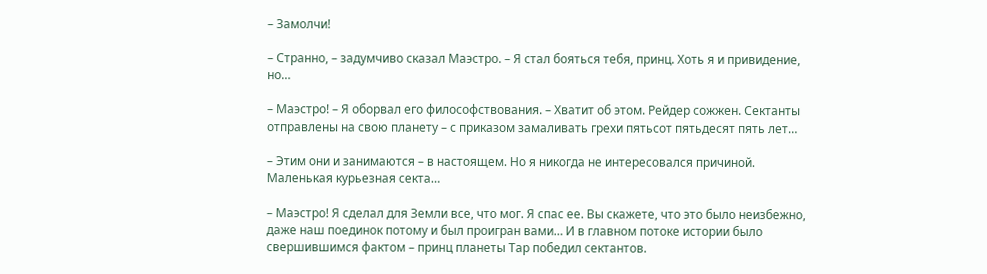– Замолчи!

– Странно, – задумчиво сказал Маэстро. – Я стал бояться тебя, принц. Хоть я и привидение, но…

– Маэстро! – Я оборвал его философствования. – Хватит об этом. Рейдер сожжен. Сектанты отправлены на свою планету – с приказом замаливать грехи пятьсот пятьдесят пять лет…

– Этим они и занимаются – в настоящем. Но я никогда не интересовался причиной. Маленькая курьезная секта…

– Маэстро! Я сделал для Земли все, что мог. Я спас ее. Вы скажете, что это было неизбежно, даже наш поединок потому и был проигран вами… И в главном потоке истории было свершившимся фактом – принц планеты Тар победил сектантов.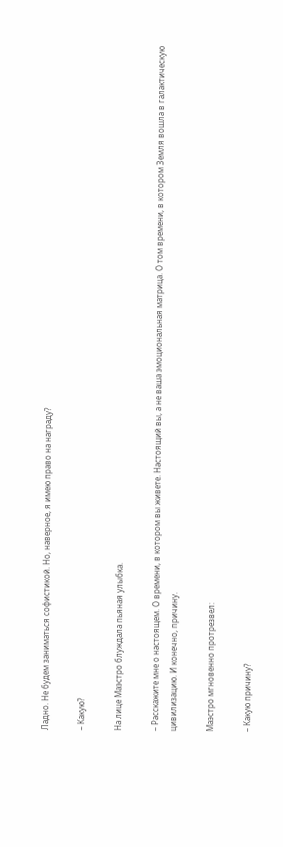Ладно. Не будем заниматься софистикой. Но, наверное, я имею право на награду?

– Какую?

На лице Маэстро блуждала пьяная улыбка.

– Расскажите мне о настоящем. О времени, в котором вы живете. Настоящий вы, а не ваша эмоциональная матрица. О том времени, в котором Земля вошла в галактическую цивилизацию. И конечно, причину.

Маэстро мгновенно протрезвел:

– Какую причину?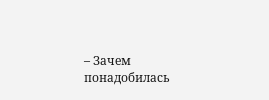– Зачем понадобилась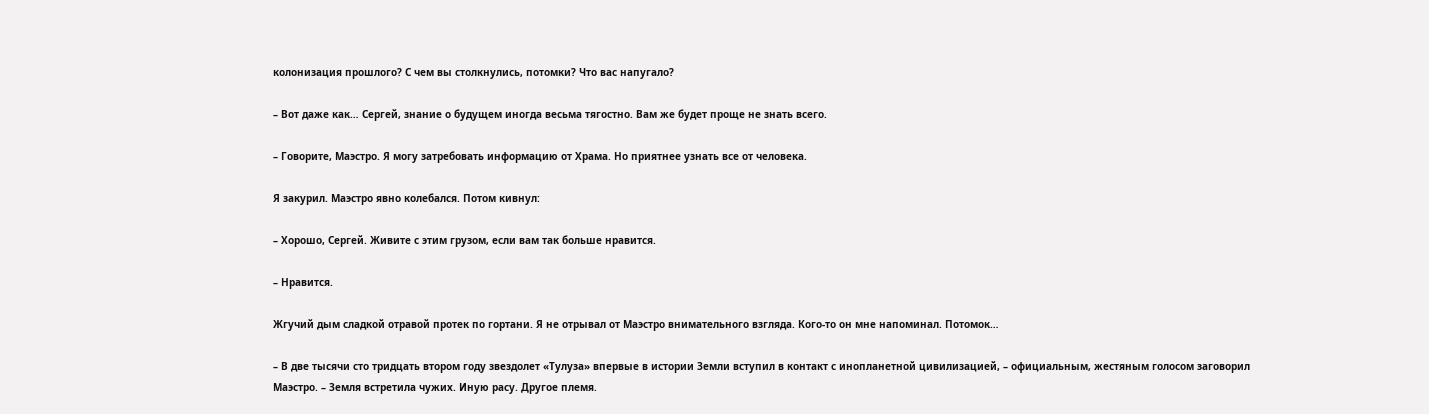колонизация прошлого? С чем вы столкнулись, потомки? Что вас напугало?

– Вот даже как… Сергей, знание о будущем иногда весьма тягостно. Вам же будет проще не знать всего.

– Говорите, Маэстро. Я могу затребовать информацию от Храма. Но приятнее узнать все от человека.

Я закурил. Маэстро явно колебался. Потом кивнул:

– Хорошо, Сергей. Живите с этим грузом, если вам так больше нравится.

– Нравится.

Жгучий дым сладкой отравой протек по гортани. Я не отрывал от Маэстро внимательного взгляда. Кого-то он мне напоминал. Потомок…

– В две тысячи сто тридцать втором году звездолет «Тулуза» впервые в истории Земли вступил в контакт с инопланетной цивилизацией, – официальным, жестяным голосом заговорил Маэстро. – Земля встретила чужих. Иную расу. Другое племя.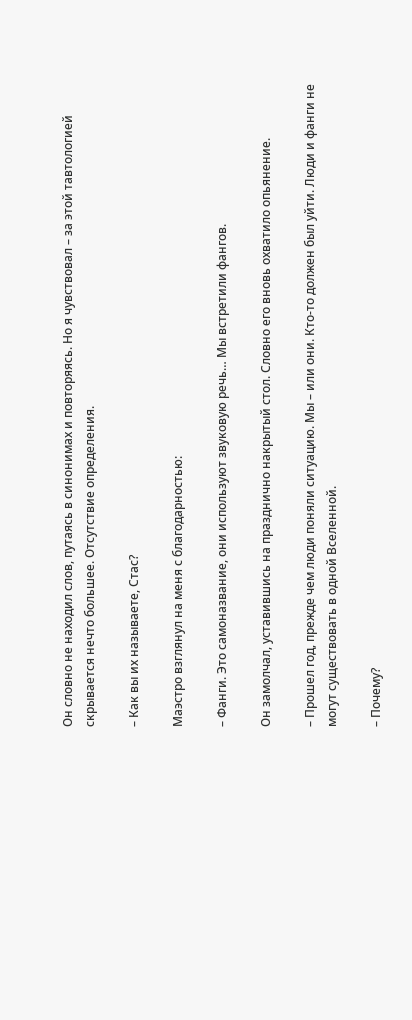Он словно не находил слов, путаясь в синонимах и повторяясь. Но я чувствовал – за этой тавтологией скрывается нечто большее. Отсутствие определения.

– Как вы их называете, Стас?

Маэстро взглянул на меня с благодарностью:

– Фанги. Это самоназвание, они используют звуковую речь… Мы встретили фангов.

Он замолчал, уставившись на празднично накрытый стол. Словно его вновь охватило опьянение.

– Прошел год, прежде чем люди поняли ситуацию. Мы – или они. Кто-то должен был уйти. Люди и фанги не могут существовать в одной Вселенной.

– Почему?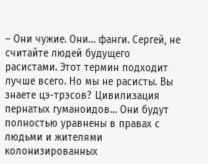– Они чужие. Они… фанги. Сергей, не считайте людей будущего расистами. Этот термин подходит лучше всего. Но мы не расисты. Вы знаете цэ-трэсов? Цивилизация пернатых гуманоидов… Они будут полностью уравнены в правах с людьми и жителями колонизированных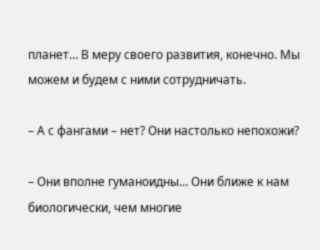планет… В меру своего развития, конечно. Мы можем и будем с ними сотрудничать.

– А с фангами – нет? Они настолько непохожи?

– Они вполне гуманоидны… Они ближе к нам биологически, чем многие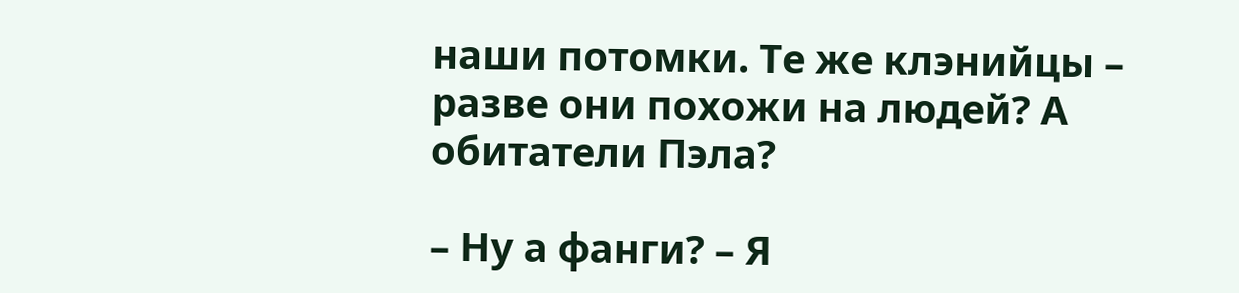наши потомки. Те же клэнийцы – разве они похожи на людей? А обитатели Пэла?

– Ну а фанги? – Я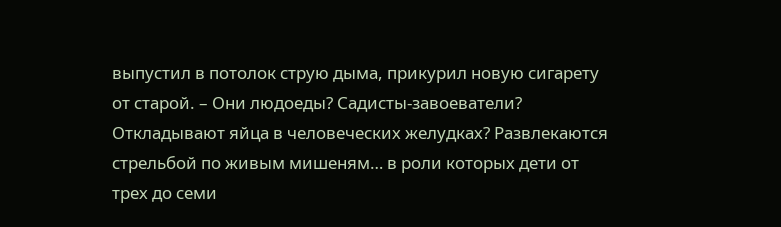выпустил в потолок струю дыма, прикурил новую сигарету от старой. – Они людоеды? Садисты-завоеватели? Откладывают яйца в человеческих желудках? Развлекаются стрельбой по живым мишеням… в роли которых дети от трех до семи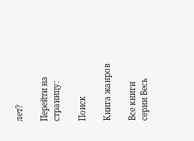лет?

Перейти на страницу:

Поиск

Книга жанров

Все книги серии Весь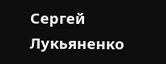Сергей Лукьяненко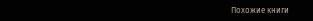Похожие книги